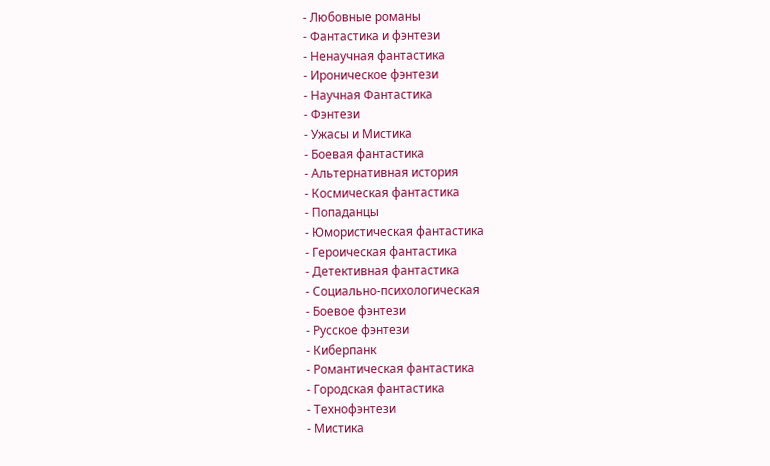- Любовные романы
- Фантастика и фэнтези
- Ненаучная фантастика
- Ироническое фэнтези
- Научная Фантастика
- Фэнтези
- Ужасы и Мистика
- Боевая фантастика
- Альтернативная история
- Космическая фантастика
- Попаданцы
- Юмористическая фантастика
- Героическая фантастика
- Детективная фантастика
- Социально-психологическая
- Боевое фэнтези
- Русское фэнтези
- Киберпанк
- Романтическая фантастика
- Городская фантастика
- Технофэнтези
- Мистика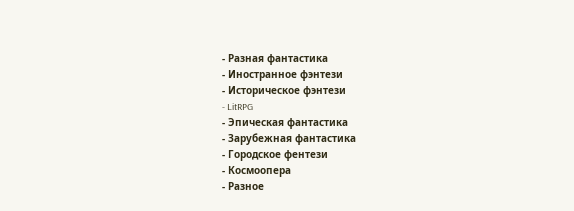- Разная фантастика
- Иностранное фэнтези
- Историческое фэнтези
- LitRPG
- Эпическая фантастика
- Зарубежная фантастика
- Городское фентези
- Космоопера
- Разное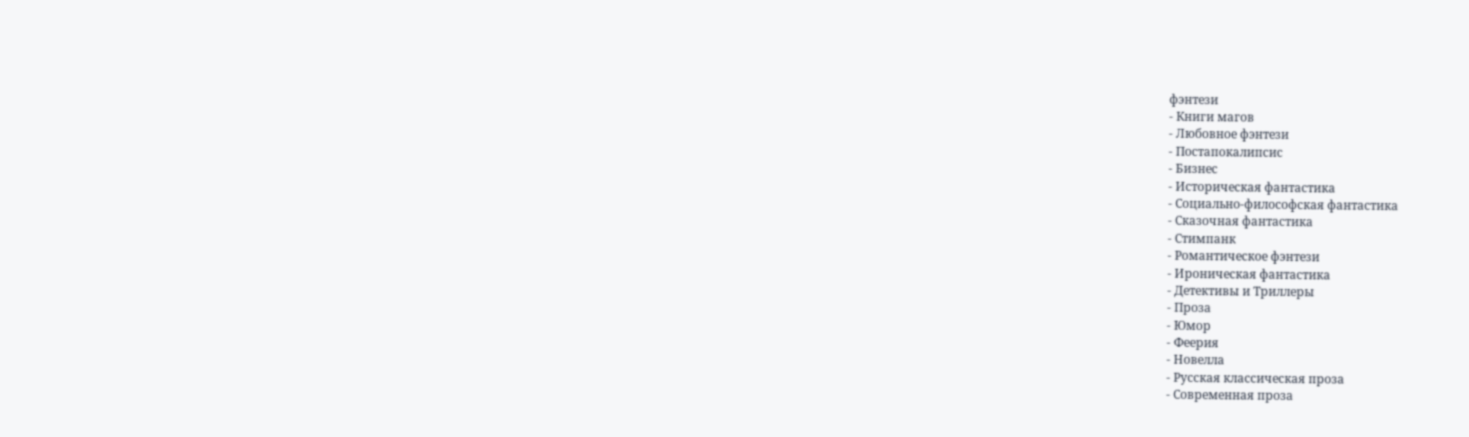фэнтези
- Книги магов
- Любовное фэнтези
- Постапокалипсис
- Бизнес
- Историческая фантастика
- Социально-философская фантастика
- Сказочная фантастика
- Стимпанк
- Романтическое фэнтези
- Ироническая фантастика
- Детективы и Триллеры
- Проза
- Юмор
- Феерия
- Новелла
- Русская классическая проза
- Современная проза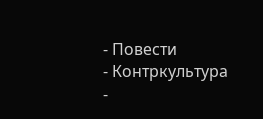- Повести
- Контркультура
-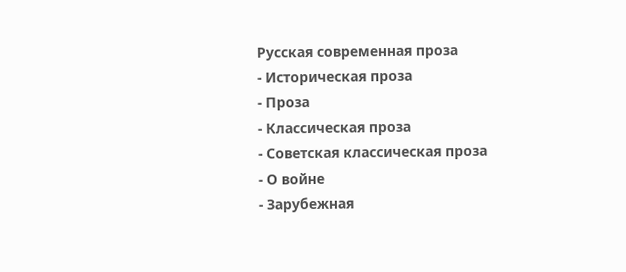Русская современная проза
- Историческая проза
- Проза
- Классическая проза
- Советская классическая проза
- О войне
- Зарубежная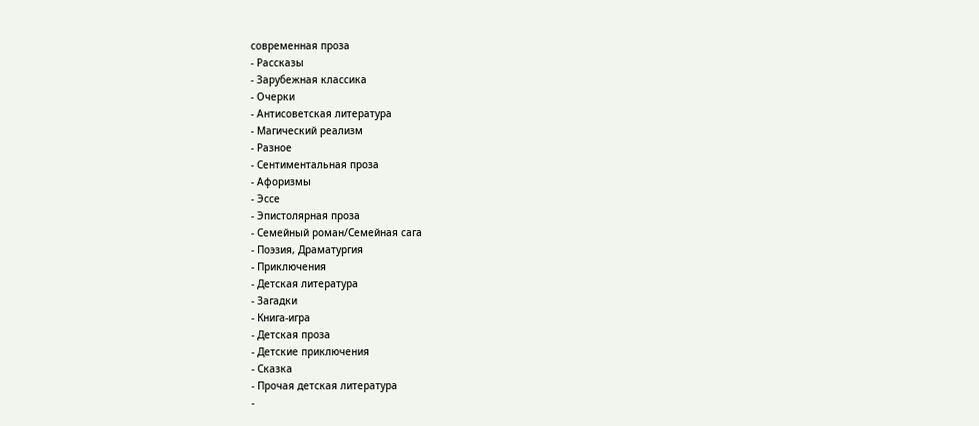современная проза
- Рассказы
- Зарубежная классика
- Очерки
- Антисоветская литература
- Магический реализм
- Разное
- Сентиментальная проза
- Афоризмы
- Эссе
- Эпистолярная проза
- Семейный роман/Семейная сага
- Поэзия, Драматургия
- Приключения
- Детская литература
- Загадки
- Книга-игра
- Детская проза
- Детские приключения
- Сказка
- Прочая детская литература
-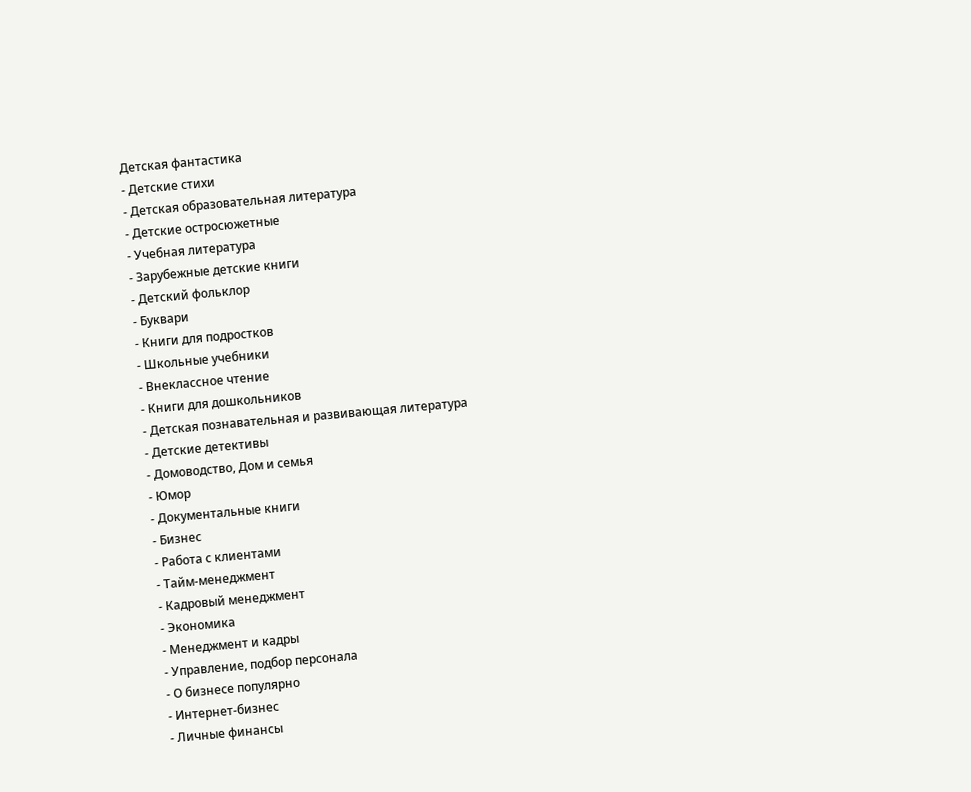Детская фантастика
- Детские стихи
- Детская образовательная литература
- Детские остросюжетные
- Учебная литература
- Зарубежные детские книги
- Детский фольклор
- Буквари
- Книги для подростков
- Школьные учебники
- Внеклассное чтение
- Книги для дошкольников
- Детская познавательная и развивающая литература
- Детские детективы
- Домоводство, Дом и семья
- Юмор
- Документальные книги
- Бизнес
- Работа с клиентами
- Тайм-менеджмент
- Кадровый менеджмент
- Экономика
- Менеджмент и кадры
- Управление, подбор персонала
- О бизнесе популярно
- Интернет-бизнес
- Личные финансы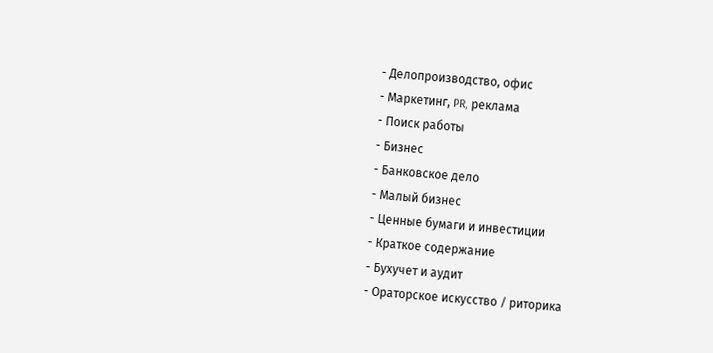- Делопроизводство, офис
- Маркетинг, PR, реклама
- Поиск работы
- Бизнес
- Банковское дело
- Малый бизнес
- Ценные бумаги и инвестиции
- Краткое содержание
- Бухучет и аудит
- Ораторское искусство / риторика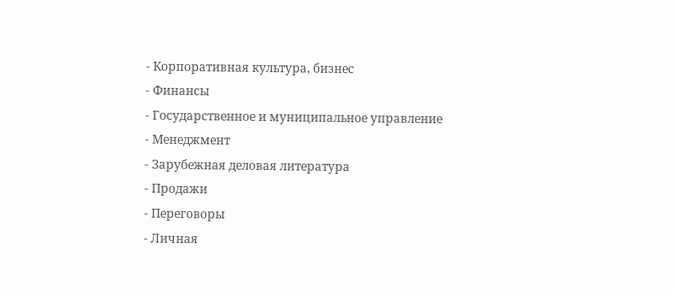- Корпоративная культура, бизнес
- Финансы
- Государственное и муниципальное управление
- Менеджмент
- Зарубежная деловая литература
- Продажи
- Переговоры
- Личная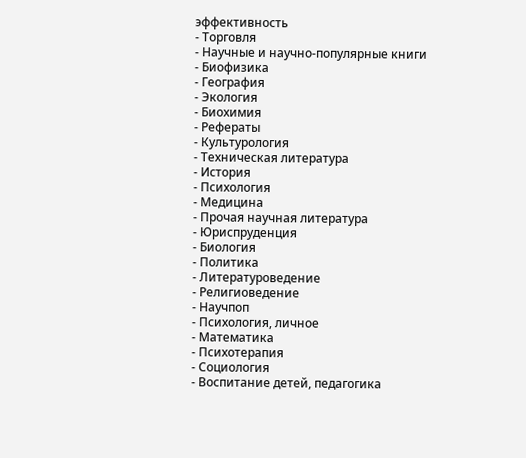эффективность
- Торговля
- Научные и научно-популярные книги
- Биофизика
- География
- Экология
- Биохимия
- Рефераты
- Культурология
- Техническая литература
- История
- Психология
- Медицина
- Прочая научная литература
- Юриспруденция
- Биология
- Политика
- Литературоведение
- Религиоведение
- Научпоп
- Психология, личное
- Математика
- Психотерапия
- Социология
- Воспитание детей, педагогика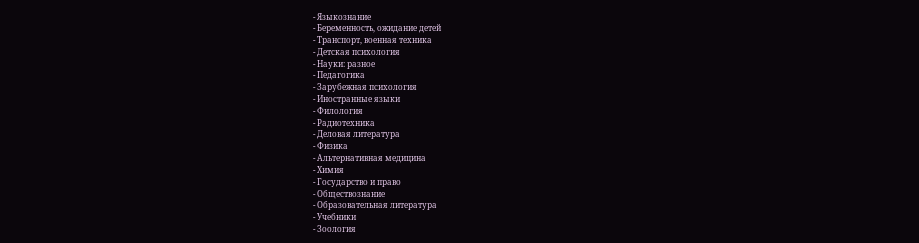- Языкознание
- Беременность, ожидание детей
- Транспорт, военная техника
- Детская психология
- Науки: разное
- Педагогика
- Зарубежная психология
- Иностранные языки
- Филология
- Радиотехника
- Деловая литература
- Физика
- Альтернативная медицина
- Химия
- Государство и право
- Обществознание
- Образовательная литература
- Учебники
- Зоология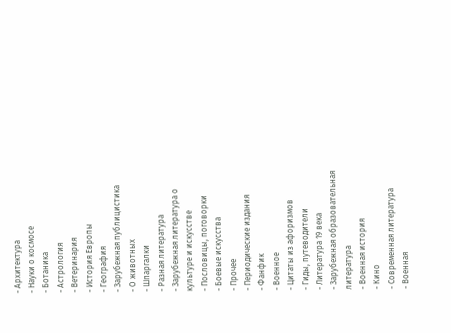- Архитектура
- Науки о космосе
- Ботаника
- Астрология
- Ветеринария
- История Европы
- География
- Зарубежная публицистика
- О животных
- Шпаргалки
- Разная литература
- Зарубежная литература о культуре и искусстве
- Пословицы, поговорки
- Боевые искусства
- Прочее
- Периодические издания
- Фанфик
- Военное
- Цитаты из афоризмов
- Гиды, путеводители
- Литература 19 века
- Зарубежная образовательная литература
- Военная история
- Кино
- Современная литература
- Военная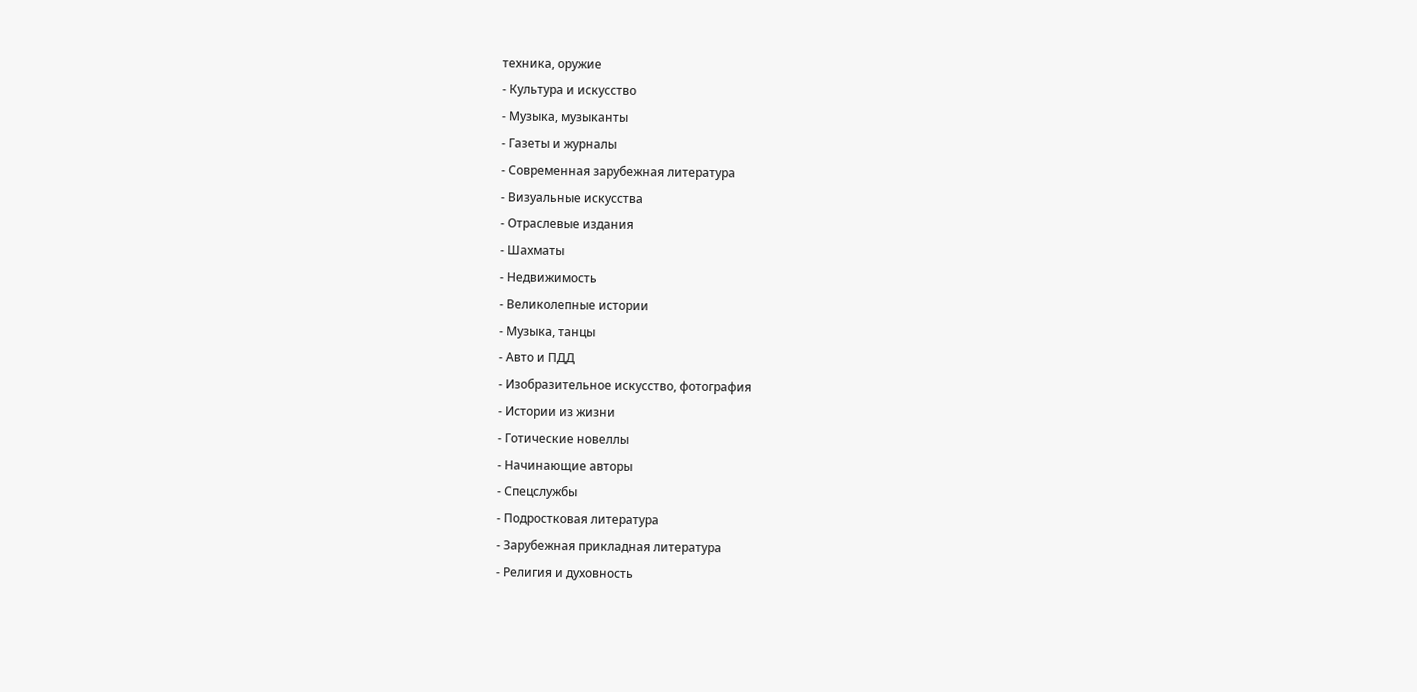техника, оружие
- Культура и искусство
- Музыка, музыканты
- Газеты и журналы
- Современная зарубежная литература
- Визуальные искусства
- Отраслевые издания
- Шахматы
- Недвижимость
- Великолепные истории
- Музыка, танцы
- Авто и ПДД
- Изобразительное искусство, фотография
- Истории из жизни
- Готические новеллы
- Начинающие авторы
- Спецслужбы
- Подростковая литература
- Зарубежная прикладная литература
- Религия и духовность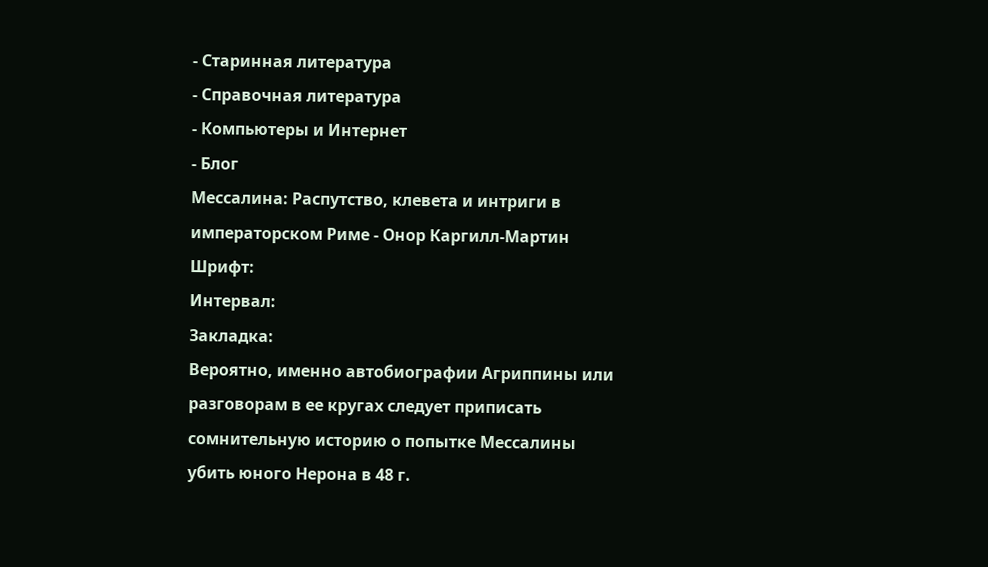- Старинная литература
- Справочная литература
- Компьютеры и Интернет
- Блог
Мессалина: Распутство, клевета и интриги в императорском Риме - Онор Каргилл-Мартин
Шрифт:
Интервал:
Закладка:
Вероятно, именно автобиографии Агриппины или разговорам в ее кругах следует приписать сомнительную историю о попытке Мессалины убить юного Нерона в 48 г.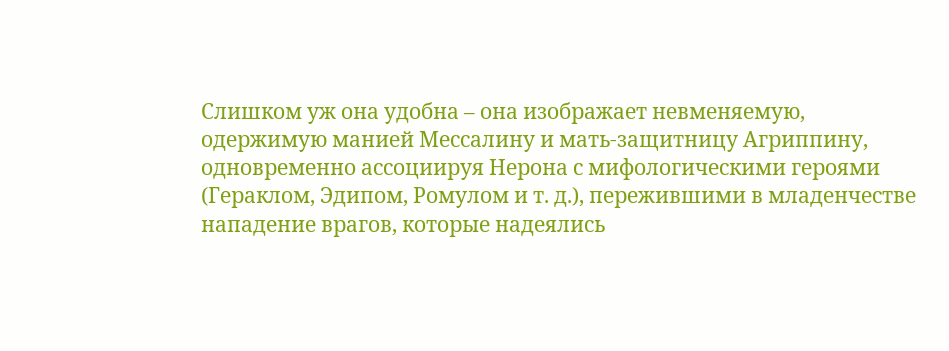Слишком уж она удобна – она изображает невменяемую, одержимую манией Мессалину и мать-защитницу Агриппину, одновременно ассоциируя Нерона с мифологическими героями (Гераклом, Эдипом, Ромулом и т. д.), пережившими в младенчестве нападение врагов, которые надеялись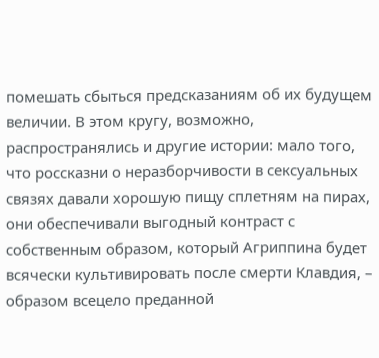помешать сбыться предсказаниям об их будущем величии. В этом кругу, возможно, распространялись и другие истории: мало того, что россказни о неразборчивости в сексуальных связях давали хорошую пищу сплетням на пирах, они обеспечивали выгодный контраст с собственным образом, который Агриппина будет всячески культивировать после смерти Клавдия, – образом всецело преданной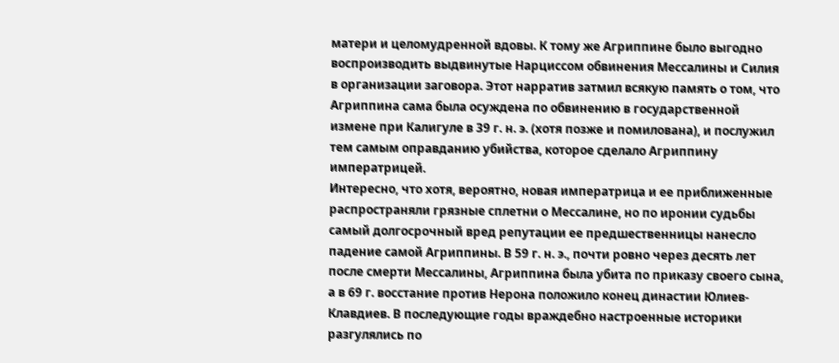матери и целомудренной вдовы. К тому же Агриппине было выгодно воспроизводить выдвинутые Нарциссом обвинения Мессалины и Силия в организации заговора. Этот нарратив затмил всякую память о том, что Агриппина сама была осуждена по обвинению в государственной измене при Калигуле в 39 г. н. э. (хотя позже и помилована), и послужил тем самым оправданию убийства, которое сделало Агриппину императрицей.
Интересно, что хотя, вероятно, новая императрица и ее приближенные распространяли грязные сплетни о Мессалине, но по иронии судьбы самый долгосрочный вред репутации ее предшественницы нанесло падение самой Агриппины. В 59 г. н. э., почти ровно через десять лет после смерти Мессалины, Агриппина была убита по приказу своего сына, а в 69 г. восстание против Нерона положило конец династии Юлиев-Клавдиев. В последующие годы враждебно настроенные историки разгулялись по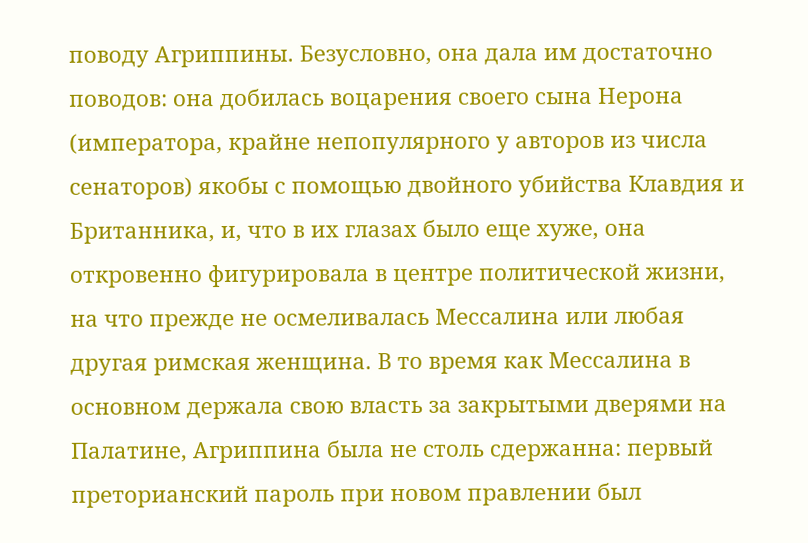поводу Агриппины. Безусловно, она дала им достаточно поводов: она добилась воцарения своего сына Нерона (императора, крайне непопулярного у авторов из числа сенаторов) якобы с помощью двойного убийства Клавдия и Британника, и, что в их глазах было еще хуже, она откровенно фигурировала в центре политической жизни, на что прежде не осмеливалась Мессалина или любая другая римская женщина. В то время как Мессалина в основном держала свою власть за закрытыми дверями на Палатине, Агриппина была не столь сдержанна: первый преторианский пароль при новом правлении был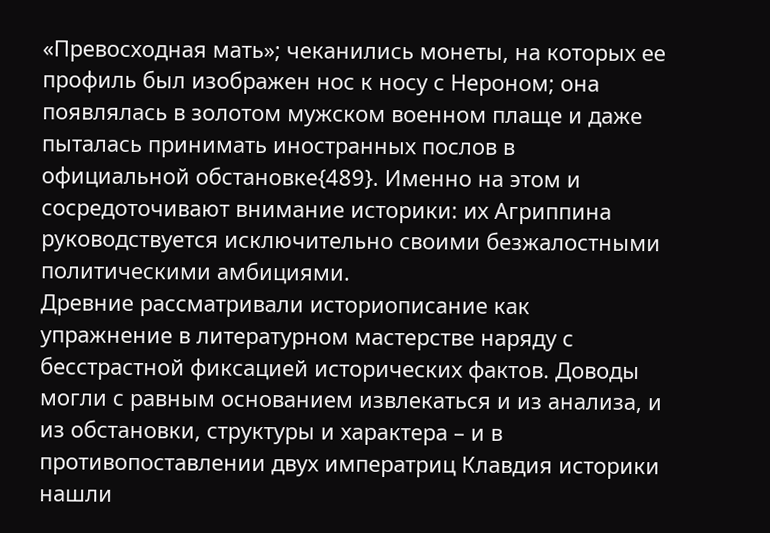«Превосходная мать»; чеканились монеты, на которых ее профиль был изображен нос к носу с Нероном; она появлялась в золотом мужском военном плаще и даже пыталась принимать иностранных послов в официальной обстановке{489}. Именно на этом и сосредоточивают внимание историки: их Агриппина руководствуется исключительно своими безжалостными политическими амбициями.
Древние рассматривали историописание как упражнение в литературном мастерстве наряду с бесстрастной фиксацией исторических фактов. Доводы могли с равным основанием извлекаться и из анализа, и из обстановки, структуры и характера – и в противопоставлении двух императриц Клавдия историки нашли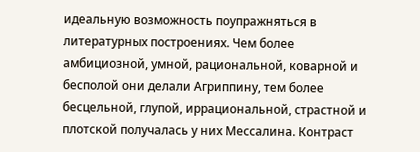идеальную возможность поупражняться в литературных построениях. Чем более амбициозной, умной, рациональной, коварной и бесполой они делали Агриппину, тем более бесцельной, глупой, иррациональной, страстной и плотской получалась у них Мессалина. Контраст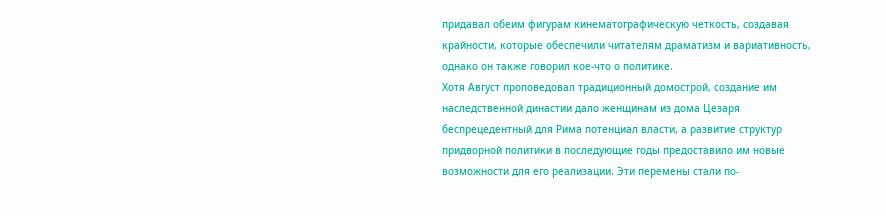придавал обеим фигурам кинематографическую четкость, создавая крайности, которые обеспечили читателям драматизм и вариативность, однако он также говорил кое-что о политике.
Хотя Август проповедовал традиционный домострой, создание им наследственной династии дало женщинам из дома Цезаря беспрецедентный для Рима потенциал власти, а развитие структур придворной политики в последующие годы предоставило им новые возможности для его реализации. Эти перемены стали по-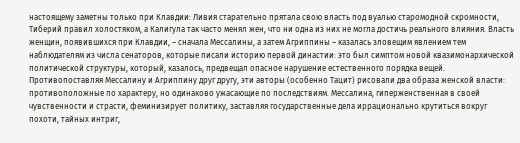настоящему заметны только при Клавдии: Ливия старательно прятала свою власть под вуалью старомодной скромности, Тиберий правил холостяком, а Калигула так часто менял жен, что ни одна из них не могла достичь реального влияния. Власть женщин, появившихся при Клавдии, – сначала Мессалины, а затем Агриппины – казалась зловещим явлением тем наблюдателям из числа сенаторов, которые писали историю первой династии: это был симптом новой квазимонархической политической структуры, который, казалось, предвещал опасное нарушение естественного порядка вещей.
Противопоставляя Мессалину и Агриппину друг другу, эти авторы (особенно Тацит) рисовали два образа женской власти: противоположные по характеру, но одинаково ужасающие по последствиям. Мессалина, гиперженственная в своей чувственности и страсти, феминизирует политику, заставляя государственные дела иррационально крутиться вокруг похоти, тайных интриг,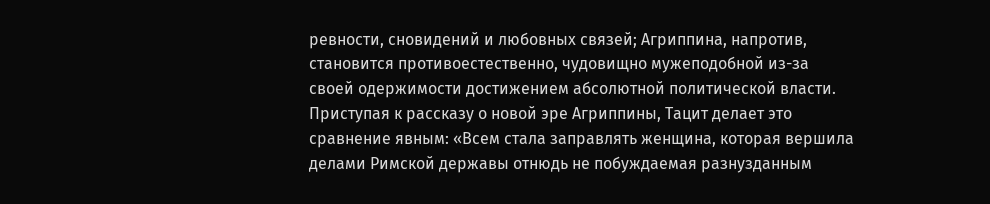ревности, сновидений и любовных связей; Агриппина, напротив, становится противоестественно, чудовищно мужеподобной из-за своей одержимости достижением абсолютной политической власти. Приступая к рассказу о новой эре Агриппины, Тацит делает это сравнение явным: «Всем стала заправлять женщина, которая вершила делами Римской державы отнюдь не побуждаемая разнузданным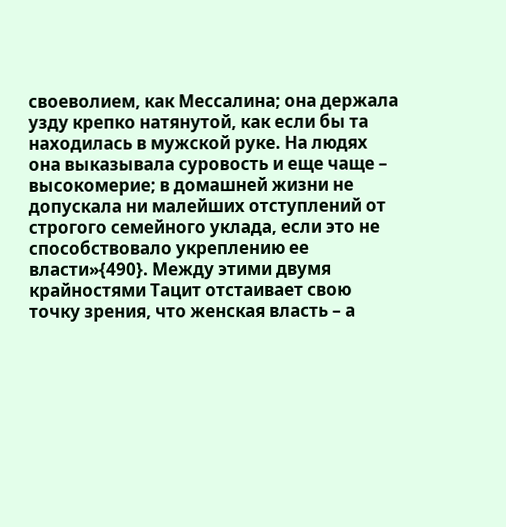своеволием, как Мессалина; она держала узду крепко натянутой, как если бы та находилась в мужской руке. На людях она выказывала суровость и еще чаще – высокомерие; в домашней жизни не допускала ни малейших отступлений от строгого семейного уклада, если это не способствовало укреплению ее власти»{490}. Между этими двумя крайностями Тацит отстаивает свою точку зрения, что женская власть – а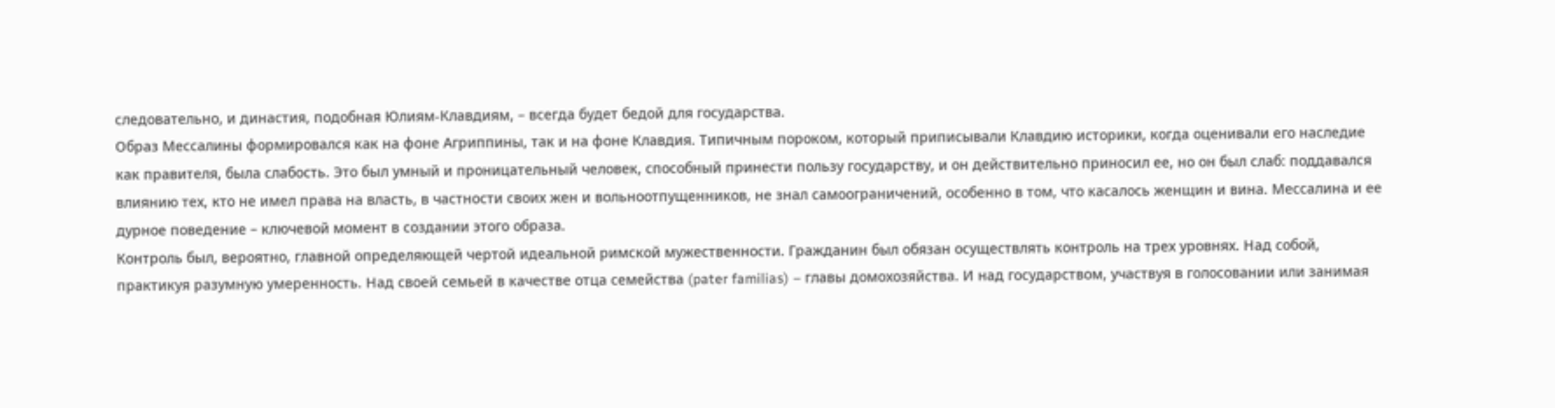следовательно, и династия, подобная Юлиям-Клавдиям, – всегда будет бедой для государства.
Образ Мессалины формировался как на фоне Агриппины, так и на фоне Клавдия. Типичным пороком, который приписывали Клавдию историки, когда оценивали его наследие как правителя, была слабость. Это был умный и проницательный человек, способный принести пользу государству, и он действительно приносил ее, но он был слаб: поддавался влиянию тех, кто не имел права на власть, в частности своих жен и вольноотпущенников, не знал самоограничений, особенно в том, что касалось женщин и вина. Мессалина и ее дурное поведение – ключевой момент в создании этого образа.
Контроль был, вероятно, главной определяющей чертой идеальной римской мужественности. Гражданин был обязан осуществлять контроль на трех уровнях. Над собой, практикуя разумную умеренность. Над своей семьей в качестве отца семейства (pater familias) – главы домохозяйства. И над государством, участвуя в голосовании или занимая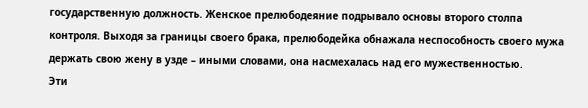государственную должность. Женское прелюбодеяние подрывало основы второго столпа контроля. Выходя за границы своего брака, прелюбодейка обнажала неспособность своего мужа держать свою жену в узде – иными словами, она насмехалась над его мужественностью.
Эти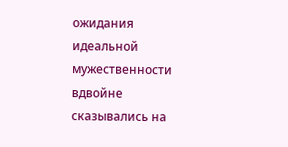ожидания идеальной мужественности вдвойне сказывались на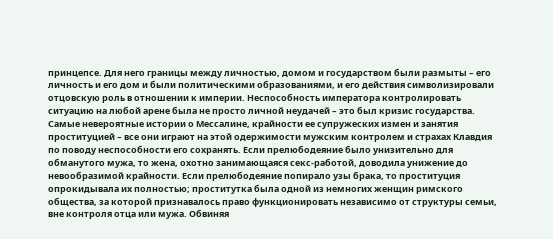принцепсе. Для него границы между личностью, домом и государством были размыты – его личность и его дом и были политическими образованиями, и его действия символизировали отцовскую роль в отношении к империи. Неспособность императора контролировать ситуацию на любой арене была не просто личной неудачей – это был кризис государства.
Самые невероятные истории о Мессалине, крайности ее супружеских измен и занятия проституцией – все они играют на этой одержимости мужским контролем и страхах Клавдия по поводу неспособности его сохранять. Если прелюбодеяние было унизительно для обманутого мужа, то жена, охотно занимающаяся секс-работой, доводила унижение до невообразимой крайности. Если прелюбодеяние попирало узы брака, то проституция опрокидывала их полностью; проститутка была одной из немногих женщин римского общества, за которой признавалось право функционировать независимо от структуры семьи, вне контроля отца или мужа. Обвиняя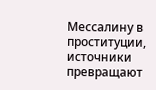Мессалину в проституции, источники превращают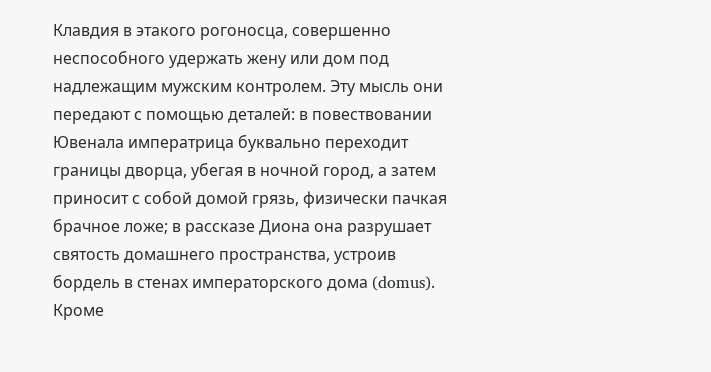Клавдия в этакого рогоносца, совершенно неспособного удержать жену или дом под надлежащим мужским контролем. Эту мысль они передают с помощью деталей: в повествовании Ювенала императрица буквально переходит границы дворца, убегая в ночной город, а затем приносит с собой домой грязь, физически пачкая брачное ложе; в рассказе Диона она разрушает святость домашнего пространства, устроив бордель в стенах императорского дома (domus). Кроме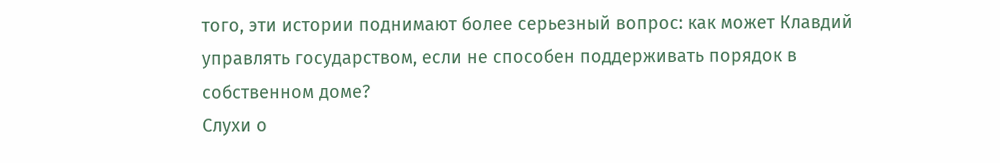того, эти истории поднимают более серьезный вопрос: как может Клавдий управлять государством, если не способен поддерживать порядок в собственном доме?
Слухи о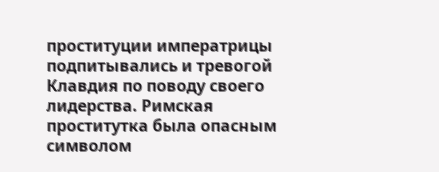проституции императрицы подпитывались и тревогой Клавдия по поводу своего лидерства. Римская проститутка была опасным символом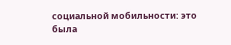социальной мобильности: это была